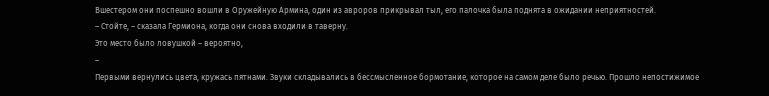Вшестером они поспешно вошли в Оружейную Армина, один из авроров прикрывал тыл, его палочка была поднята в ожидании неприятностей.
– Стойте, – сказала Гермиона, когда они снова входили в таверну.
Это место было ловушкой – вероятно,
–
Первыми вернулись цвета, кружась пятнами. Звуки складывались в бессмысленное бормотание, которое на самом деле было речью. Прошло непостижимое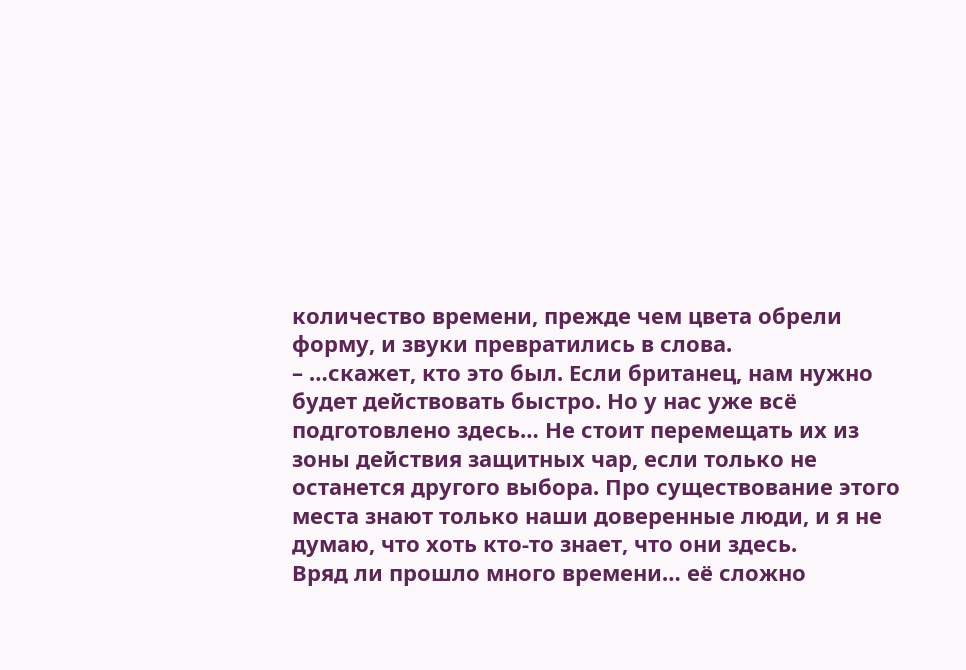количество времени, прежде чем цвета обрели форму, и звуки превратились в слова.
– …скажет, кто это был. Если британец, нам нужно будет действовать быстро. Но у нас уже всё подготовлено здесь… Не стоит перемещать их из зоны действия защитных чар, если только не останется другого выбора. Про существование этого места знают только наши доверенные люди, и я не думаю, что хоть кто-то знает, что они здесь.
Вряд ли прошло много времени… её сложно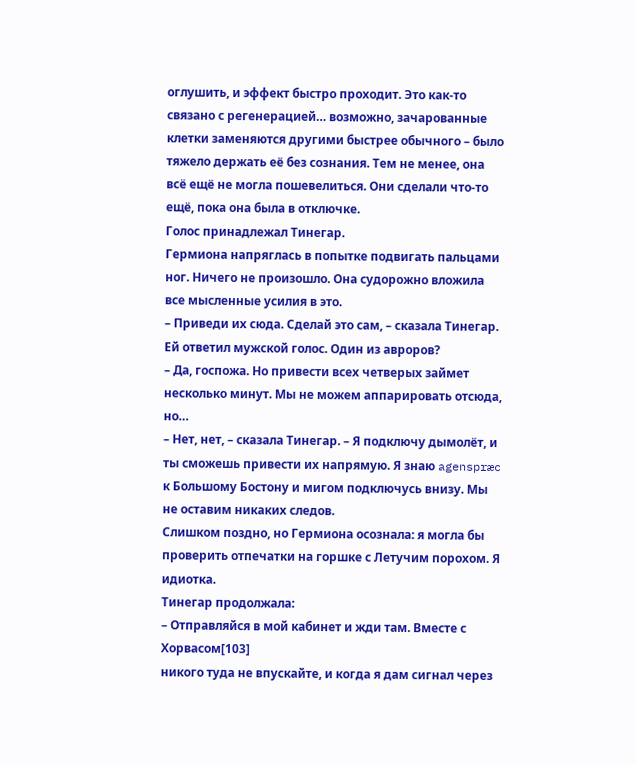оглушить, и эффект быстро проходит. Это как-то связано с регенерацией… возможно, зачарованные клетки заменяются другими быстрее обычного – было тяжело держать её без сознания. Тем не менее, она всё ещё не могла пошевелиться. Они сделали что-то ещё, пока она была в отключке.
Голос принадлежал Тинегар.
Гермиона напряглась в попытке подвигать пальцами ног. Ничего не произошло. Она судорожно вложила все мысленные усилия в это.
– Приведи их сюда. Сделай это сам, – сказала Тинегар.
Ей ответил мужской голос. Один из авроров?
– Да, госпожа. Но привести всех четверых займет несколько минут. Мы не можем аппарировать отсюда, но…
– Нет, нет, – сказала Тинегар. – Я подключу дымолёт, и ты сможешь привести их напрямую. Я знаю agenspræc к Большому Бостону и мигом подключусь внизу. Мы не оставим никаких следов.
Слишком поздно, но Гермиона осознала: я могла бы проверить отпечатки на горшке с Летучим порохом. Я идиотка.
Тинегар продолжала:
– Отправляйся в мой кабинет и жди там. Вместе с Хорвасом[103]
никого туда не впускайте, и когда я дам сигнал через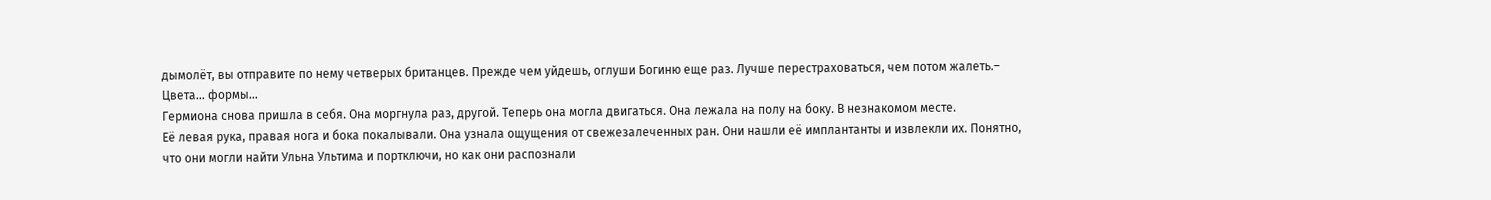дымолёт, вы отправите по нему четверых британцев. Прежде чем уйдешь, оглуши Богиню еще раз. Лучше перестраховаться, чем потом жалеть.–
Цвета… формы…
Гермиона снова пришла в себя. Она моргнула раз, другой. Теперь она могла двигаться. Она лежала на полу на боку. В незнакомом месте.
Её левая рука, правая нога и бока покалывали. Она узнала ощущения от свежезалеченных ран. Они нашли её имплантанты и извлекли их. Понятно, что они могли найти Ульна Ультима и портключи, но как они распознали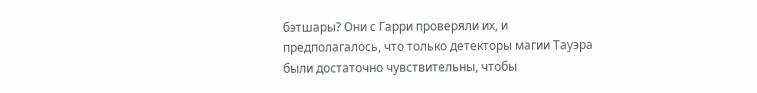бэтшары? Они с Гарри проверяли их, и предполагалось, что только детекторы магии Тауэра были достаточно чувствительны, чтобы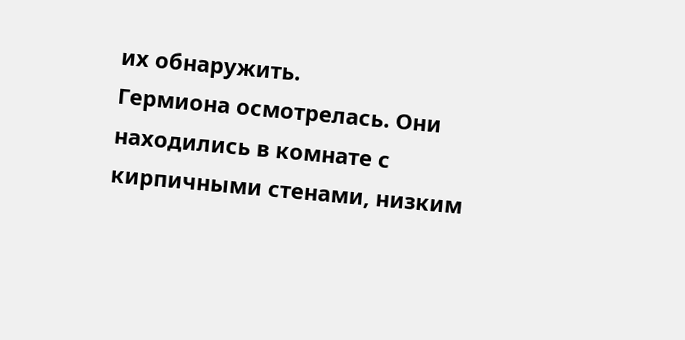их обнаружить.
Гермиона осмотрелась. Они находились в комнате с кирпичными стенами, низким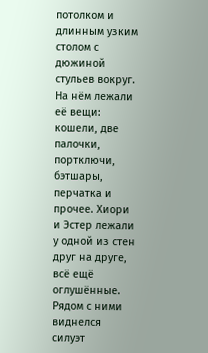потолком и длинным узким столом с дюжиной стульев вокруг. На нём лежали её вещи: кошели, две палочки, портключи, бэтшары, перчатка и прочее. Хиори и Эстер лежали у одной из стен друг на друге, всё ещё оглушённые. Рядом с ними виднелся силуэт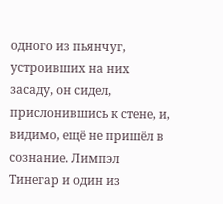одного из пьянчуг, устроивших на них засаду, он сидел, прислонившись к стене, и, видимо, ещё не пришёл в сознание. Лимпэл Тинегар и один из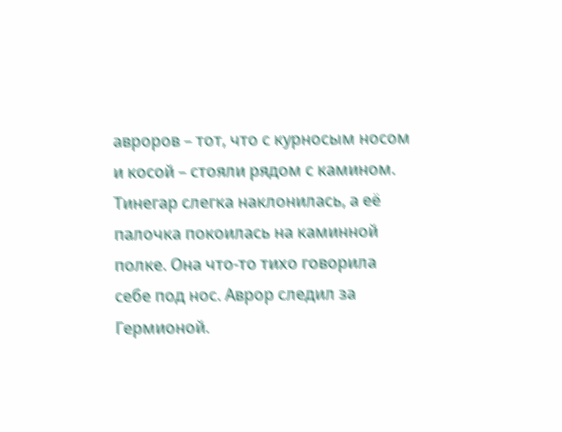авроров – тот, что с курносым носом и косой – стояли рядом с камином. Тинегар слегка наклонилась, а её палочка покоилась на каминной полке. Она что-то тихо говорила себе под нос. Аврор следил за Гермионой.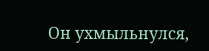Он ухмыльнулся,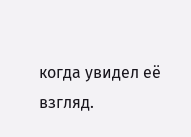когда увидел её взгляд.